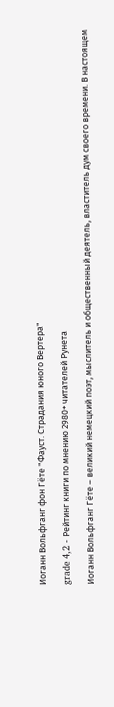Иоганн Вольфганг фон Гёте "Фауст. Страдания юного Вертера"

grade 4,2 - Рейтинг книги по мнению 2980+ читателей Рунета

Иоганн Вольфганг Гёте – великий немецкий поэт, мыслитель и общественный деятель, властитель дум своего времени. В настоящем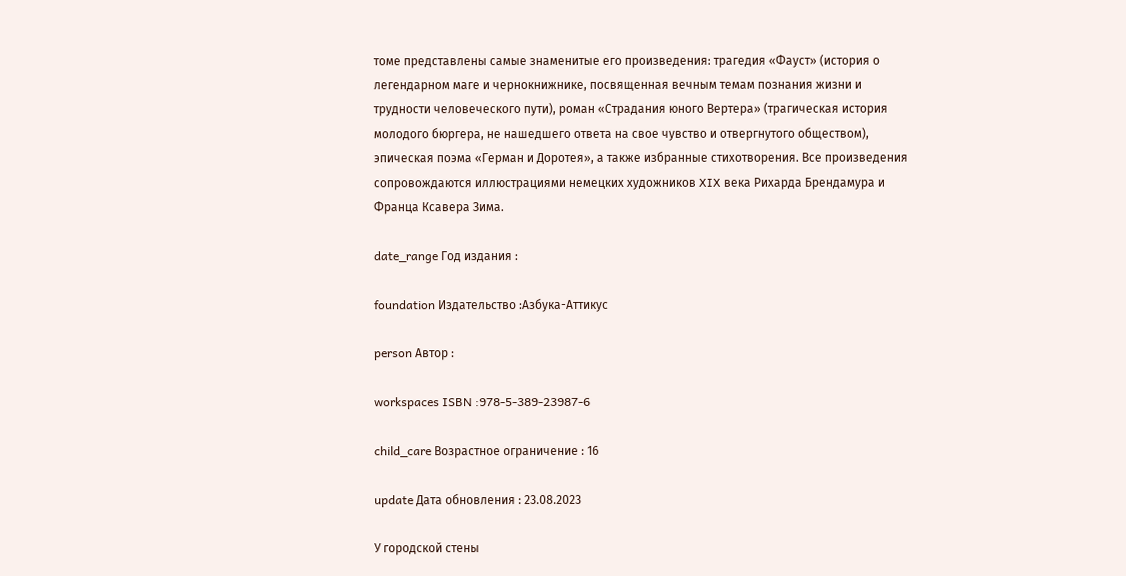томе представлены самые знаменитые его произведения: трагедия «Фауст» (история о легендарном маге и чернокнижнике, посвященная вечным темам познания жизни и трудности человеческого пути), роман «Страдания юного Вертера» (трагическая история молодого бюргера, не нашедшего ответа на свое чувство и отвергнутого обществом), эпическая поэма «Герман и Доротея», а также избранные стихотворения. Все произведения сопровождаются иллюстрациями немецких художников XIX века Рихарда Брендамура и Франца Ксавера Зима.

date_range Год издания :

foundation Издательство :Азбука-Аттикус

person Автор :

workspaces ISBN :978-5-389-23987-6

child_care Возрастное ограничение : 16

update Дата обновления : 23.08.2023

У городской стены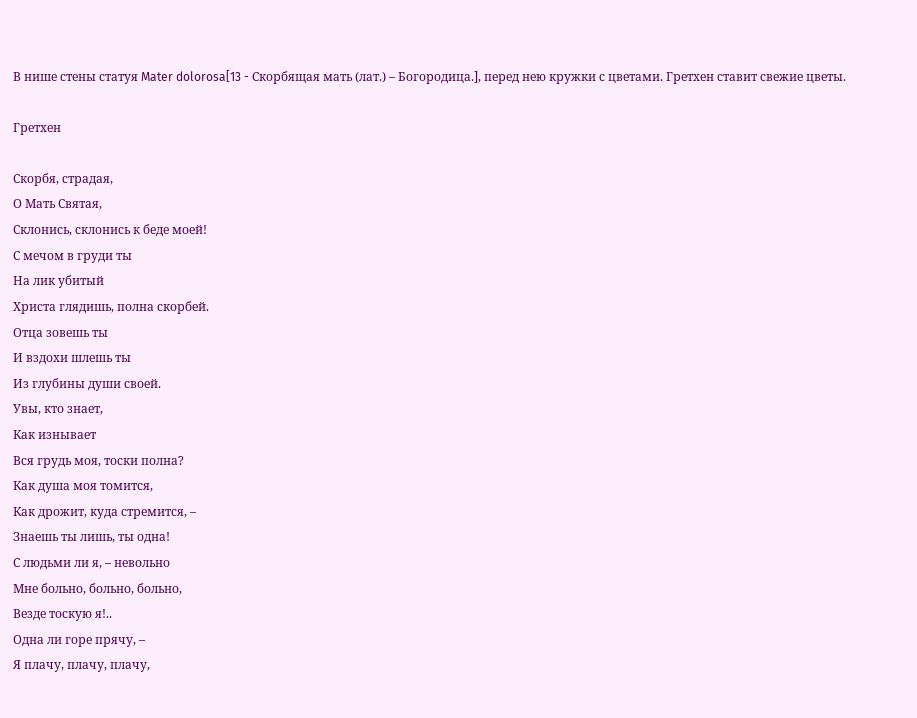В нише стены статуя Mater dolorosa[13 - Скорбящая мать (лат.) – Богородица.], перед нею кружки с цветами. Гретхен ставит свежие цветы.

Гретхен

Скорбя, страдая,
О Мать Святая,
Склонись, склонись к беде моей!
С мечом в груди ты
На лик убитый
Христа глядишь, полна скорбей.
Отца зовешь ты
И вздохи шлешь ты
Из глубины души своей.
Увы, кто знает,
Как изнывает
Вся грудь моя, тоски полна?
Как душа моя томится,
Как дрожит, куда стремится, –
Знаешь ты лишь, ты одна!
С людьми ли я, – невольно
Мне больно, больно, больно,
Везде тоскую я!..
Одна ли горе прячу, –
Я плачу, плачу, плачу,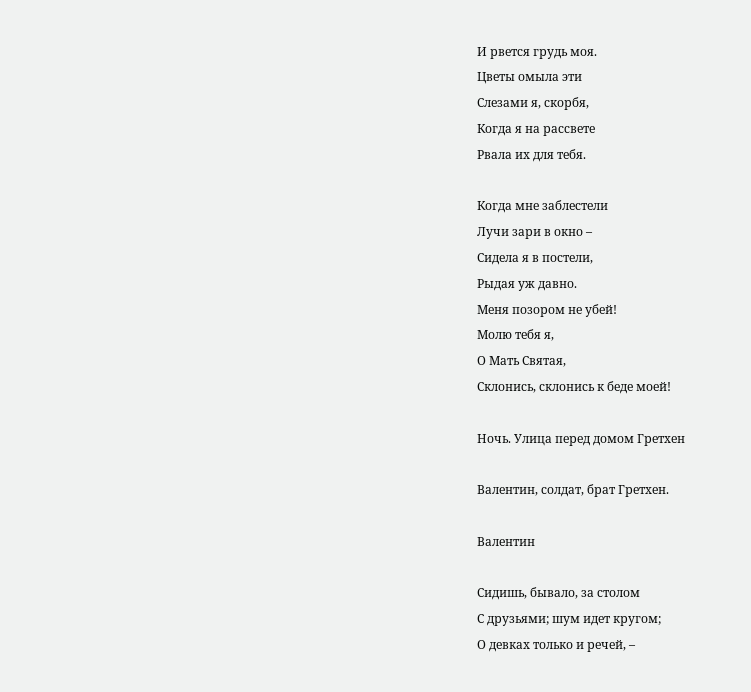И рвется грудь моя.
Цветы омыла эти
Слезами я, скорбя,
Когда я на рассвете
Рвала их для тебя.

Когда мне заблестели
Лучи зари в окно –
Сидела я в постели,
Рыдая уж давно.
Меня позором не убей!
Молю тебя я,
О Мать Святая,
Склонись, склонись к беде моей!

Ночь. Улица перед домом Гретхен

Валентин, солдат, брат Гретхен.

Валентин

Сидишь, бывало, за столом
С друзьями; шум идет кругом;
О девках только и речей, –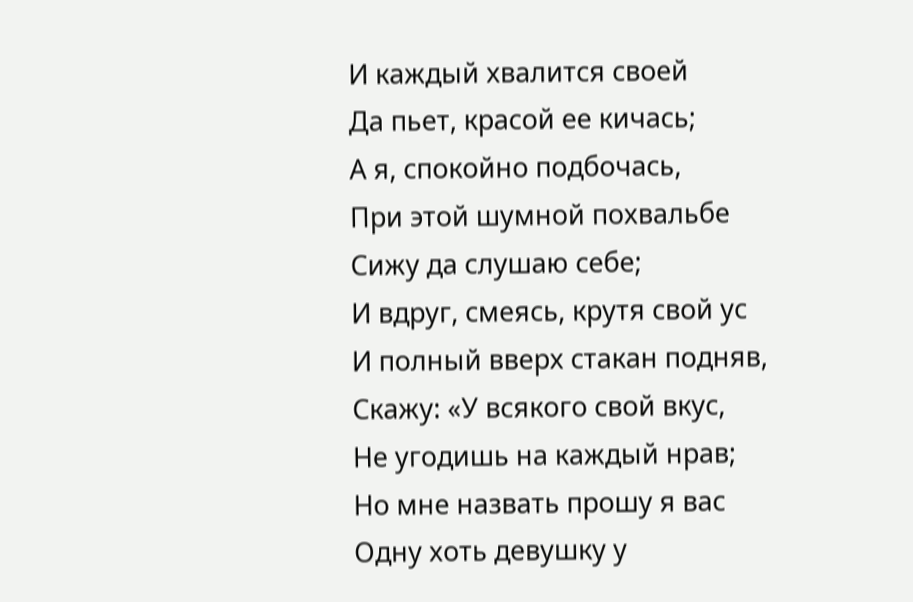И каждый хвалится своей
Да пьет, красой ее кичась;
А я, спокойно подбочась,
При этой шумной похвальбе
Сижу да слушаю себе;
И вдруг, смеясь, крутя свой ус
И полный вверх стакан подняв,
Скажу: «У всякого свой вкус,
Не угодишь на каждый нрав;
Но мне назвать прошу я вас
Одну хоть девушку у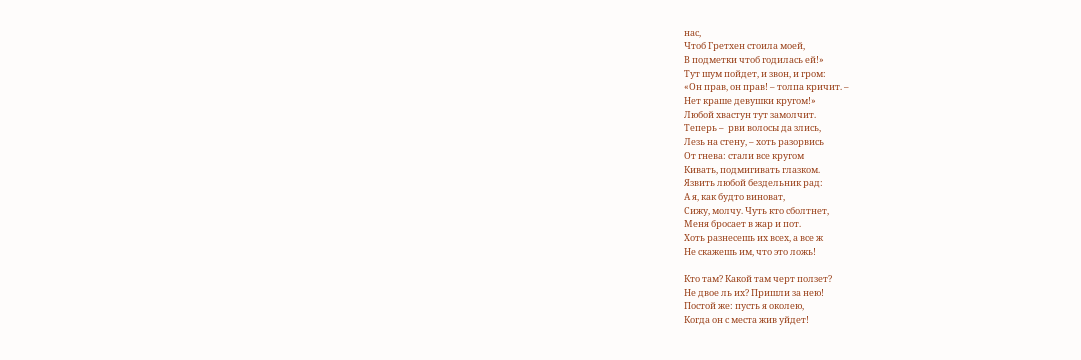нас,
Чтоб Гретхен стоила моей,
В подметки чтоб годилась ей!»
Тут шум пойдет, и звон, и гром:
«Он прав, он прав! – толпа кричит. –
Нет краше девушки кругом!»
Любой хвастун тут замолчит.
Теперь –  рви волосы да злись,
Лезь на стену, – хоть разорвись
От гнева: стали все кругом
Кивать, подмигивать глазком.
Язвить любой бездельник рад:
А я, как будто виноват,
Сижу, молчу. Чуть кто сболтнет,
Меня бросает в жар и пот.
Хоть разнесешь их всех, а все ж
Не скажешь им, что это ложь!

Кто там? Какой там черт ползет?
Не двое ль их? Пришли за нею!
Постой же: пусть я околею,
Когда он с места жив уйдет!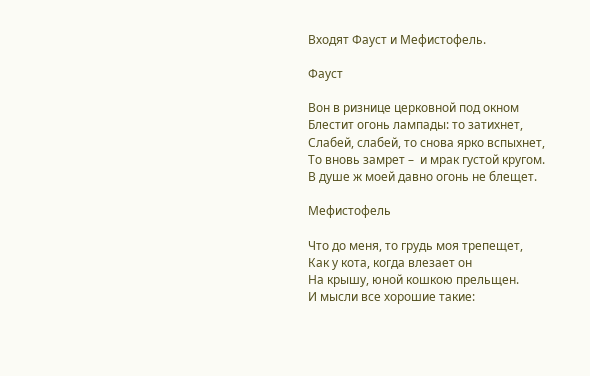Входят Фауст и Мефистофель.

Фауст

Вон в ризнице церковной под окном
Блестит огонь лампады: то затихнет,
Слабей, слабей, то снова ярко вспыхнет,
То вновь замрет –  и мрак густой кругом.
В душе ж моей давно огонь не блещет.

Мефистофель

Что до меня, то грудь моя трепещет,
Как у кота, когда влезает он
На крышу, юной кошкою прельщен.
И мысли все хорошие такие: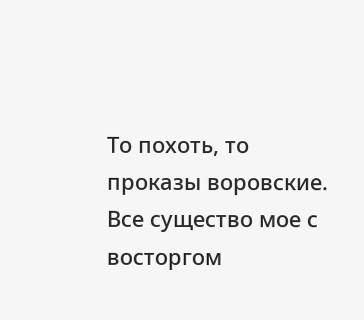То похоть, то проказы воровские.
Все существо мое с восторгом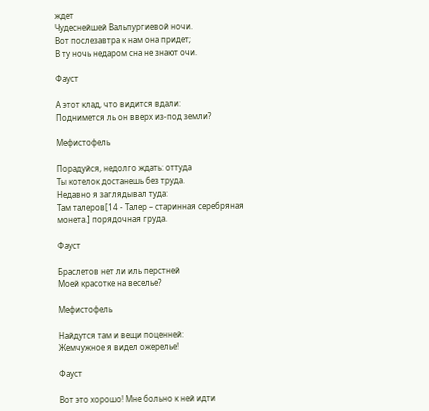ждет
Чудеснейшей Вальпургиевой ночи.
Вот послезавтра к нам она придет;
В ту ночь недаром сна не знают очи.

Фауст

А этот клад, что видится вдали:
Поднимется ль он вверх из-под земли?

Мефистофель

Порадуйся, недолго ждать: оттуда
Ты котелок достанешь без труда.
Недавно я заглядывал туда:
Там талеров[14 - Талер – старинная серебряная монета.] порядочная груда.

Фауст

Браслетов нет ли иль перстней
Моей красотке на веселье?

Мефистофель

Найдутся там и вещи поценней:
Жемчужное я видел ожерелье!

Фауст

Вот это хорошо! Мне больно к ней идти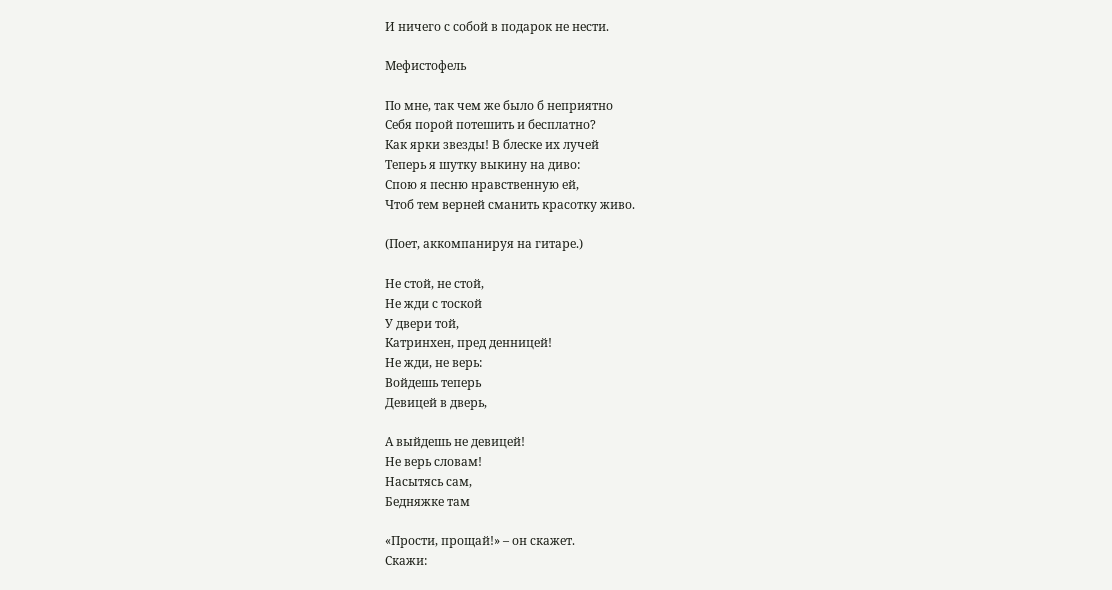И ничего с собой в подарок не нести.

Мефистофель

По мне, так чем же было б неприятно
Себя порой потешить и бесплатно?
Как ярки звезды! В блеске их лучей
Теперь я шутку выкину на диво:
Спою я песню нравственную ей,
Чтоб тем верней сманить красотку живо.

(Поет, аккомпанируя на гитаре.)

Не стой, не стой,
Не жди с тоской
У двери той,
Катринхен, пред денницей!
Не жди, не верь:
Войдешь теперь
Девицей в дверь,

А выйдешь не девицей!
Не верь словам!
Насытясь сам,
Бедняжке там

«Прости, прощай!» – он скажет.
Скажи: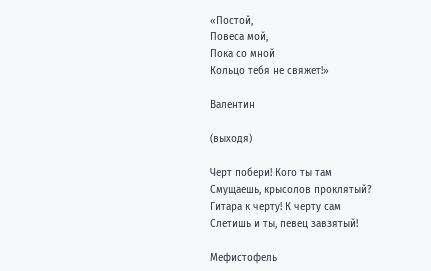«Постой,
Повеса мой,
Пока со мной
Кольцо тебя не свяжет!»

Валентин

(выходя)

Черт побери! Кого ты там
Смущаешь, крысолов проклятый?
Гитара к черту! К черту сам
Слетишь и ты, певец завзятый!

Мефистофель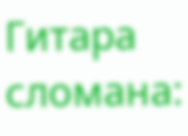Гитара сломана: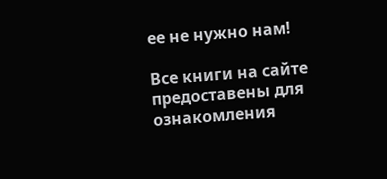ее не нужно нам!

Все книги на сайте предоставены для ознакомления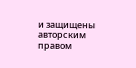и защищены авторским правом